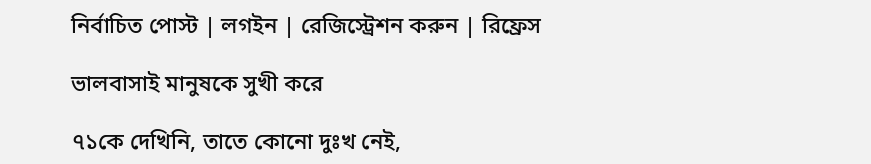নির্বাচিত পোস্ট | লগইন | রেজিস্ট্রেশন করুন | রিফ্রেস

ভালবাসাই মানুষকে সুখী করে

৭১কে দেখিনি, তাতে কোনো দুঃখ নেই,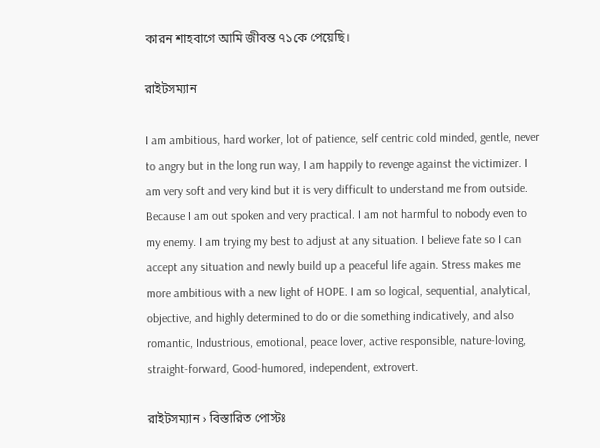কারন শাহবাগে আমি জীবন্ত ৭১কে পেয়েছি।

রাইটসম্যান

I am ambitious, hard worker, lot of patience, self centric cold minded, gentle, never to angry but in the long run way, I am happily to revenge against the victimizer. I am very soft and very kind but it is very difficult to understand me from outside. Because I am out spoken and very practical. I am not harmful to nobody even to my enemy. I am trying my best to adjust at any situation. I believe fate so I can accept any situation and newly build up a peaceful life again. Stress makes me more ambitious with a new light of HOPE. I am so logical, sequential, analytical, objective, and highly determined to do or die something indicatively, and also romantic, Industrious, emotional, peace lover, active responsible, nature-loving, straight-forward, Good-humored, independent, extrovert.

রাইটসম্যান › বিস্তারিত পোস্টঃ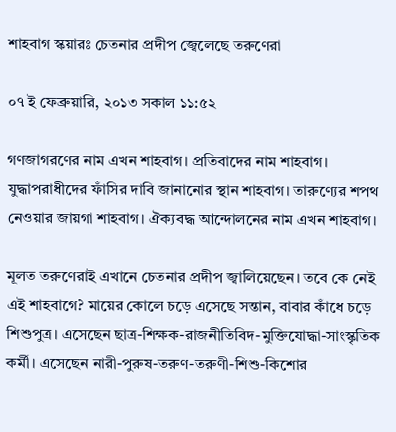শাহবাগ স্কয়ারঃ চেতনার প্রদীপ জ্বেলেছে তরুণেরা

০৭ ই ফেব্রুয়ারি, ২০১৩ সকাল ১১:৫২

গণজাগরণের নাম এখন শাহবাগ। প্রতিবাদের নাম শাহবাগ। যুদ্ধাপরাধীদের ফাঁসির দাবি জানানোর স্থান শাহবাগ। তারুণ্যের শপথ নেওয়ার জায়গা শাহবাগ। ঐক্যবদ্ধ আন্দোলনের নাম এখন শাহবাগ।

মূলত তরুণেরাই এখানে চেতনার প্রদীপ জ্বালিয়েছেন। তবে কে নেই এই শাহবাগে? মায়ের কোলে চড়ে এসেছে সন্তান, বাবার কাঁধে চড়ে শিশুপুত্র। এসেছেন ছাত্র-শিক্ষক-রাজনীতিবিদ-মুক্তিযোদ্ধা-সাংস্কৃতিক কর্মী। এসেছেন নারী-পুরুষ-তরুণ-তরুণী-শিশু-কিশোর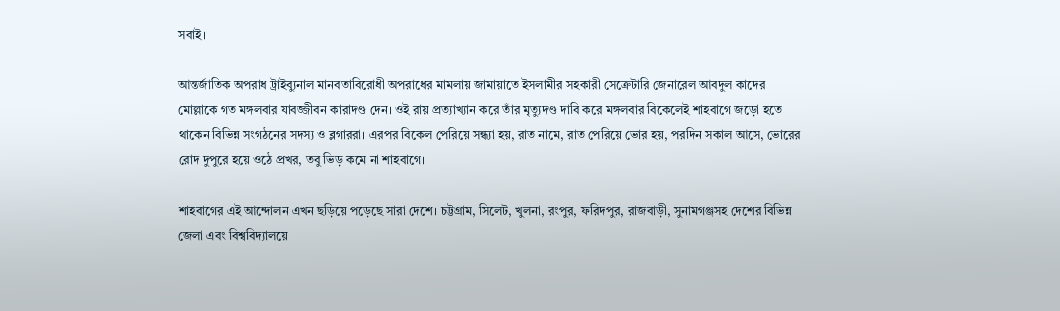সবাই।

আন্তর্জাতিক অপরাধ ট্রাইব্যুনাল মানবতাবিরোধী অপরাধের মামলায় জামায়াতে ইসলামীর সহকারী সেক্রেটারি জেনারেল আবদুল কাদের মোল্লাকে গত মঙ্গলবার যাবজ্জীবন কারাদণ্ড দেন। ওই রায় প্রত্যাখ্যান করে তাঁর মৃত্যুদণ্ড দাবি করে মঙ্গলবার বিকেলেই শাহবাগে জড়ো হতে থাকেন বিভিন্ন সংগঠনের সদস্য ও ব্লগাররা। এরপর বিকেল পেরিয়ে সন্ধ্যা হয়, রাত নামে, রাত পেরিয়ে ভোর হয়, পরদিন সকাল আসে, ভোরের রোদ দুপুরে হয়ে ওঠে প্রখর, তবু ভিড় কমে না শাহবাগে।

শাহবাগের এই আন্দোলন এখন ছড়িয়ে পড়েছে সারা দেশে। চট্টগ্রাম, সিলেট, খুলনা, রংপুর, ফরিদপুর, রাজবাড়ী, সুনামগঞ্জসহ দেশের বিভিন্ন জেলা এবং বিশ্ববিদ্যালয়ে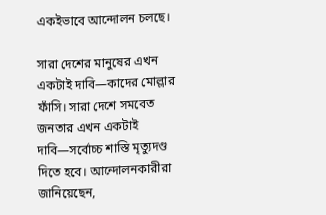একইভাবে আন্দোলন চলছে।

সারা দেশের মানুষের এখন একটাই দাবি—কাদের মোল্লার ফাঁসি। সারা দেশে সমবেত জনতার এখন একটাই দাবি—সর্বোচ্চ শাস্তি মৃত্যুদণ্ড দিতে হবে। আন্দোলনকারীরা জানিয়েছেন,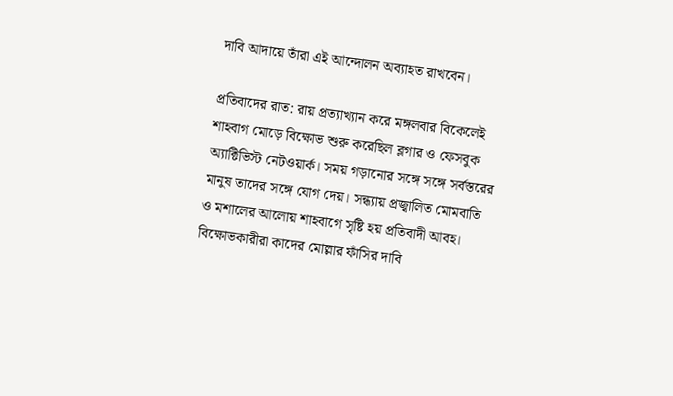দাবি আদায়ে তাঁরা এই আন্দোলন অব্যাহত রাখবেন।

প্রতিবাদের রাত: রায় প্রত্যাখ্যান করে মঙ্গলবার বিকেলেই শাহবাগ মোড়ে বিক্ষোভ শুরু করেছিল ব্লগার ও ফেসবুক অ্যাক্টিভিস্ট নেটওয়ার্ক। সময় গড়ানোর সঙ্গে সঙ্গে সর্বস্তরের মানুষ তাদের সঙ্গে যোগ দেয়। সন্ধ্যায় প্রজ্বালিত মোমবাতি ও মশালের আলোয় শাহবাগে সৃষ্টি হয় প্রতিবাদী আবহ। বিক্ষোভকারীরা কাদের মোল্লার ফাঁসির দাবি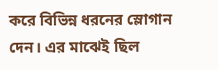করে বিভিন্ন ধরনের স্লোগান দেন। এর মাঝেই ছিল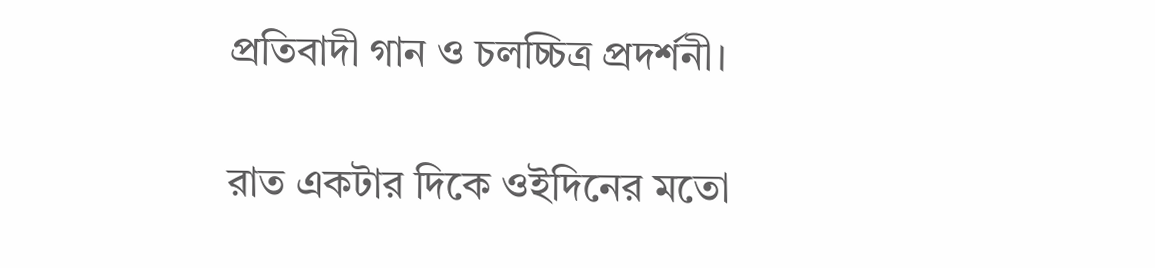প্রতিবাদী গান ও চলচ্চিত্র প্রদর্শনী।

রাত একটার দিকে ওইদিনের মতো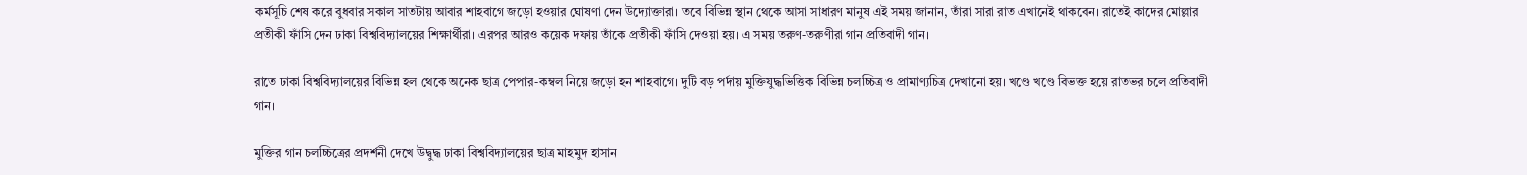কর্মসূচি শেষ করে বুধবার সকাল সাতটায় আবার শাহবাগে জড়ো হওয়ার ঘোষণা দেন উদ্যোক্তারা। তবে বিভিন্ন স্থান থেকে আসা সাধারণ মানুষ এই সময় জানান, তাঁরা সারা রাত এখানেই থাকবেন। রাতেই কাদের মোল্লার প্রতীকী ফাঁসি দেন ঢাকা বিশ্ববিদ্যালয়ের শিক্ষার্থীরা। এরপর আরও কয়েক দফায় তাঁকে প্রতীকী ফাঁসি দেওয়া হয়। এ সময় তরুণ-তরুণীরা গান প্রতিবাদী গান।

রাতে ঢাকা বিশ্ববিদ্যালয়ের বিভিন্ন হল থেকে অনেক ছাত্র পেপার-কম্বল নিয়ে জড়ো হন শাহবাগে। দুটি বড় পর্দায় মুক্তিযুদ্ধভিত্তিক বিভিন্ন চলচ্চিত্র ও প্রামাণ্যচিত্র দেখানো হয়। খণ্ডে খণ্ডে বিভক্ত হয়ে রাতভর চলে প্রতিবাদী গান।

মুক্তির গান চলচ্চিত্রের প্রদর্শনী দেখে উদ্বুদ্ধ ঢাকা বিশ্ববিদ্যালয়ের ছাত্র মাহমুদ হাসান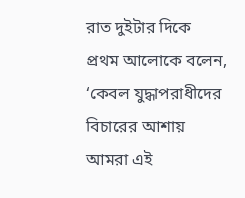রাত দুইটার দিকে প্রথম আলোকে বলেন, ‘কেবল যুদ্ধাপরাধীদের বিচারের আশায় আমরা এই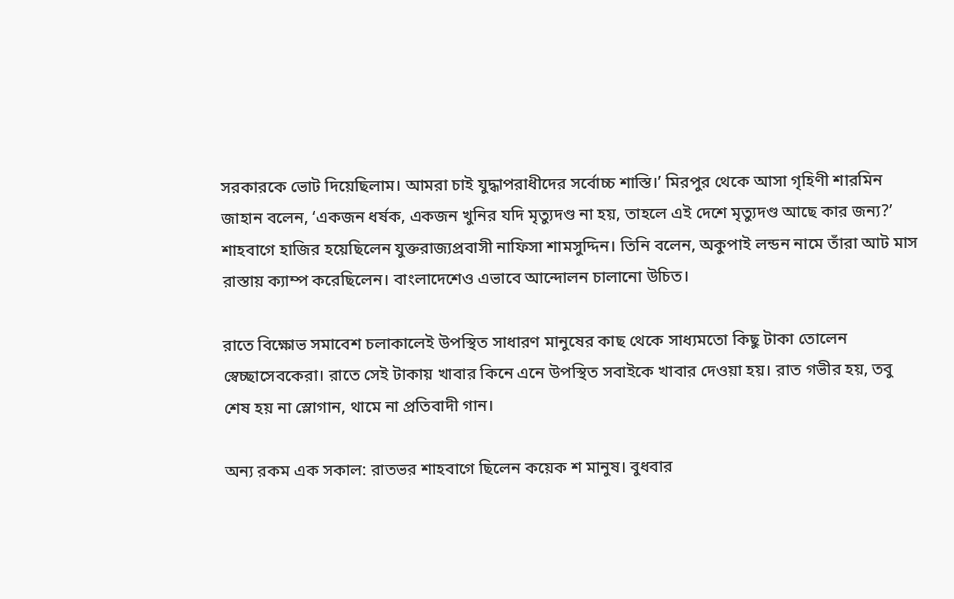সরকারকে ভোট দিয়েছিলাম। আমরা চাই যুদ্ধাপরাধীদের সর্বোচ্চ শাস্তি।’ মিরপুর থেকে আসা গৃহিণী শারমিন জাহান বলেন, ‘একজন ধর্ষক, একজন খুনির যদি মৃত্যুদণ্ড না হয়, তাহলে এই দেশে মৃত্যুদণ্ড আছে কার জন্য?’ শাহবাগে হাজির হয়েছিলেন যুক্তরাজ্যপ্রবাসী নাফিসা শামসুদ্দিন। তিনি বলেন, অকুপাই লন্ডন নামে তাঁরা আট মাস রাস্তায় ক্যাম্প করেছিলেন। বাংলাদেশেও এভাবে আন্দোলন চালানো উচিত।

রাতে বিক্ষোভ সমাবেশ চলাকালেই উপস্থিত সাধারণ মানুষের কাছ থেকে সাধ্যমতো কিছু টাকা তোলেন স্বেচ্ছাসেবকেরা। রাতে সেই টাকায় খাবার কিনে এনে উপস্থিত সবাইকে খাবার দেওয়া হয়। রাত গভীর হয়, তবু শেষ হয় না স্লোগান, থামে না প্রতিবাদী গান।

অন্য রকম এক সকাল: রাতভর শাহবাগে ছিলেন কয়েক শ মানুষ। বুধবার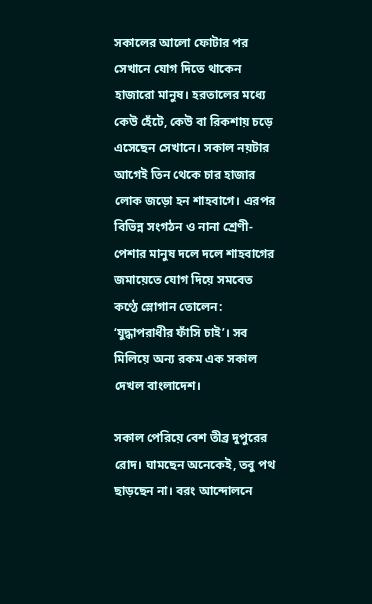সকালের আলো ফোটার পর সেখানে যোগ দিতে থাকেন হাজারো মানুষ। হরতালের মধ্যে কেউ হেঁটে, কেউ বা রিকশায় চড়ে এসেছেন সেখানে। সকাল নয়টার আগেই তিন থেকে চার হাজার লোক জড়ো হন শাহবাগে। এরপর বিভিন্ন সংগঠন ও নানা শ্রেণী-পেশার মানুষ দলে দলে শাহবাগের জমায়েতে যোগ দিয়ে সমবেত কণ্ঠে স্লোগান তোলেন: ‘যুদ্ধাপরাধীর ফাঁসি চাই’। সব মিলিয়ে অন্য রকম এক সকাল দেখল বাংলাদেশ।

সকাল পেরিয়ে বেশ তীব্র দুপুরের রোদ। ঘামছেন অনেকেই, তবু পথ ছাড়ছেন না। বরং আন্দোলনে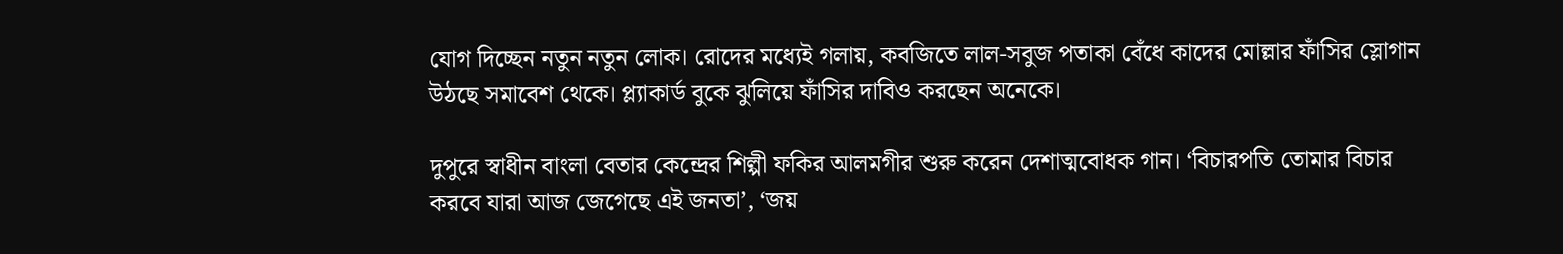যোগ দিচ্ছেন নতুন নতুন লোক। রোদের মধ্যেই গলায়, কবজিতে লাল-সবুজ পতাকা বেঁধে কাদের মোল্লার ফাঁসির স্লোগান উঠছে সমাবেশ থেকে। প্ল্যাকার্ড বুকে ঝুলিয়ে ফাঁসির দাবিও করছেন অনেকে।

দুপুরে স্বাধীন বাংলা বেতার কেন্দ্রের শিল্পী ফকির আলমগীর শুরু করেন দেশাত্মবোধক গান। ‘বিচারপতি তোমার বিচার করবে যারা আজ জেগেছে এই জনতা’, ‘জয়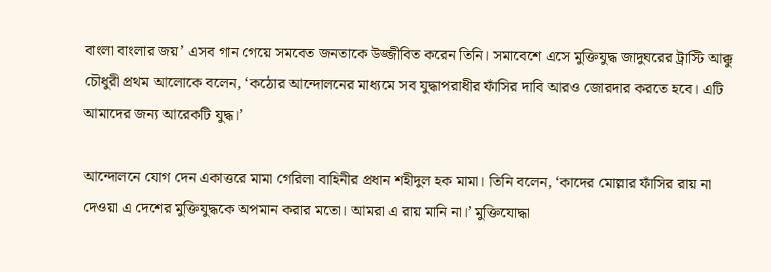বাংলা বাংলার জয়’ এসব গান গেয়ে সমবেত জনতাকে উজ্জীবিত করেন তিনি। সমাবেশে এসে মুক্তিযুদ্ধ জাদুঘরের ট্রাস্টি আক্কু চৌধুরী প্রথম আলোকে বলেন, ‘কঠোর আন্দোলনের মাধ্যমে সব যুদ্ধাপরাধীর ফাঁসির দাবি আরও জোরদার করতে হবে। এটি আমাদের জন্য আরেকটি যুদ্ধ।’

আন্দোলনে যোগ দেন একাত্তরে মামা গেরিলা বাহিনীর প্রধান শহীদুল হক মামা। তিনি বলেন, ‘কাদের মোল্লার ফাঁসির রায় না দেওয়া এ দেশের মুক্তিযুদ্ধকে অপমান করার মতো। আমরা এ রায় মানি না।’ মুক্তিযোদ্ধা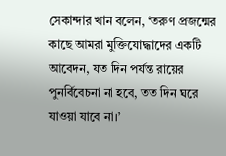সেকান্দার খান বলেন, ‘তরুণ প্রজন্মের কাছে আমরা মুক্তিযোদ্ধাদের একটি আবেদন, যত দিন পর্যন্ত রায়ের পুনর্বিবেচনা না হবে, তত দিন ঘরে যাওয়া যাবে না।’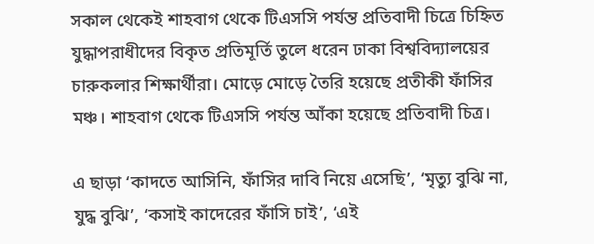সকাল থেকেই শাহবাগ থেকে টিএসসি পর্যন্ত প্রতিবাদী চিত্রে চিহ্নিত যুদ্ধাপরাধীদের বিকৃত প্রতিমূর্তি তুলে ধরেন ঢাকা বিশ্ববিদ্যালয়ের চারুকলার শিক্ষার্থীরা। মোড়ে মোড়ে তৈরি হয়েছে প্রতীকী ফাঁসির মঞ্চ। শাহবাগ থেকে টিএসসি পর্যন্ত আঁকা হয়েছে প্রতিবাদী চিত্র।

এ ছাড়া ‘কাদতে আসিনি, ফাঁসির দাবি নিয়ে এসেছি’, ‘মৃত্যু বুঝি না, যুদ্ধ বুঝি’, ‘কসাই কাদেরের ফাঁসি চাই’, ‘এই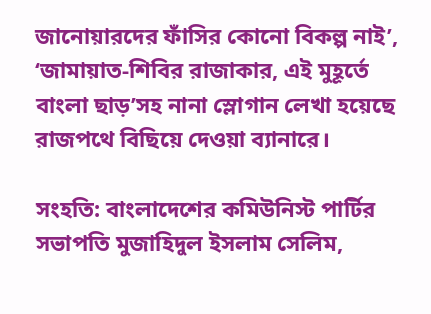জানোয়ারদের ফাঁসির কোনো বিকল্প নাই’, ‘জামায়াত-শিবির রাজাকার, এই মুহূর্তে বাংলা ছাড়’সহ নানা স্লোগান লেখা হয়েছে রাজপথে বিছিয়ে দেওয়া ব্যানারে।

সংহতি: বাংলাদেশের কমিউনিস্ট পার্টির সভাপতি মুজাহিদুল ইসলাম সেলিম,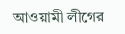আওয়ামী লীগের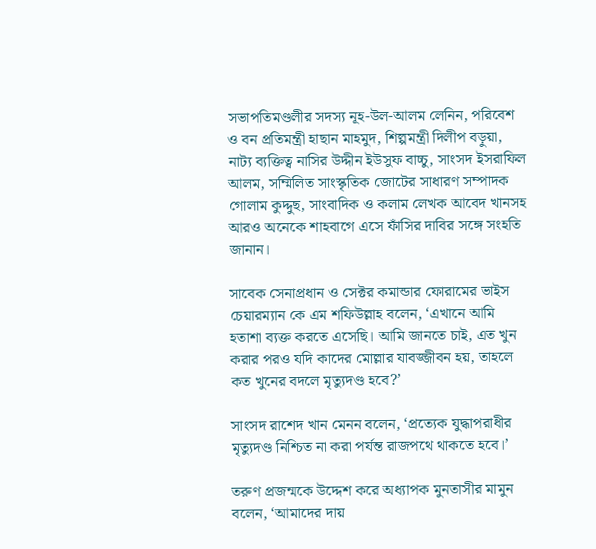সভাপতিমণ্ডলীর সদস্য নূহ-উল-আলম লেনিন, পরিবেশ ও বন প্রতিমন্ত্রী হাছান মাহমুদ, শিল্পমন্ত্রী দিলীপ বড়ুয়া, নাট্য ব্যক্তিত্ব নাসির উদ্দীন ইউসুফ বাচ্চু, সাংসদ ইসরাফিল আলম, সম্মিলিত সাংস্কৃতিক জোটের সাধারণ সম্পাদক গোলাম কুদ্দুছ, সাংবাদিক ও কলাম লেখক আবেদ খানসহ আরও অনেকে শাহবাগে এসে ফাঁসির দাবির সঙ্গে সংহতি জানান।

সাবেক সেনাপ্রধান ও সেক্টর কমান্ডার ফোরামের ভাইস চেয়ারম্যান কে এম শফিউল্লাহ বলেন, ‘এখানে আমি হতাশা ব্যক্ত করতে এসেছি। আমি জানতে চাই, এত খুন করার পরও যদি কাদের মোল্লার যাবজ্জীবন হয়, তাহলে কত খুনের বদলে মৃত্যুদণ্ড হবে?’

সাংসদ রাশেদ খান মেনন বলেন, ‘প্রত্যেক যুদ্ধাপরাধীর মৃত্যুদণ্ড নিশ্চিত না করা পর্যন্ত রাজপথে থাকতে হবে।’

তরুণ প্রজন্মকে উদ্দেশ করে অধ্যাপক মুনতাসীর মামুন বলেন, ‘আমাদের দায়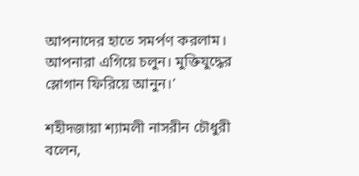আপনাদের হাতে সমর্পণ করলাম। আপনারা এগিয়ে চলুন। মুক্তিযুদ্ধের স্লোগান ফিরিয়ে আনুন।’

শহীদজায়া শ্যামলী নাসরীন চৌধুরী বলেন,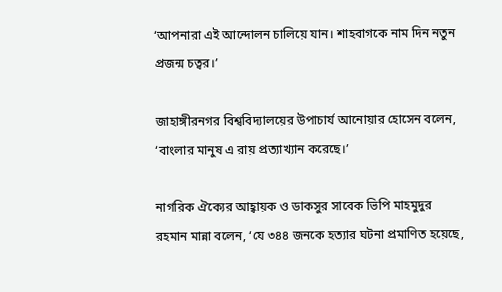‘আপনারা এই আন্দোলন চালিয়ে যান। শাহবাগকে নাম দিন নতুন প্রজন্ম চত্বর।’

জাহাঙ্গীরনগর বিশ্ববিদ্যালয়ের উপাচার্য আনোয়ার হোসেন বলেন, ‘বাংলার মানুষ এ রায় প্রত্যাখ্যান করেছে।’

নাগরিক ঐক্যের আহ্বায়ক ও ডাকসুর সাবেক ভিপি মাহমুদুর রহমান মান্না বলেন, ‘যে ৩৪৪ জনকে হত্যার ঘটনা প্রমাণিত হয়েছে,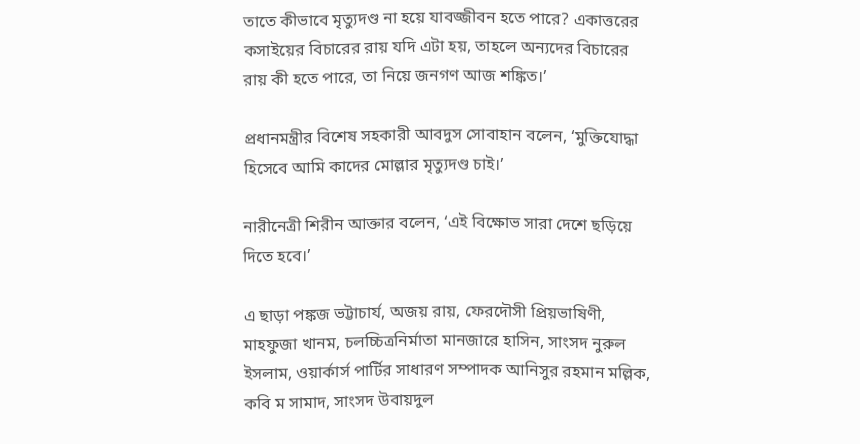তাতে কীভাবে মৃত্যুদণ্ড না হয়ে যাবজ্জীবন হতে পারে? একাত্তরের কসাইয়ের বিচারের রায় যদি এটা হয়, তাহলে অন্যদের বিচারের রায় কী হতে পারে, তা নিয়ে জনগণ আজ শঙ্কিত।’

প্রধানমন্ত্রীর বিশেষ সহকারী আবদুস সোবাহান বলেন, ‘মুক্তিযোদ্ধা হিসেবে আমি কাদের মোল্লার মৃত্যুদণ্ড চাই।’

নারীনেত্রী শিরীন আক্তার বলেন, ‘এই বিক্ষোভ সারা দেশে ছড়িয়ে দিতে হবে।’

এ ছাড়া পঙ্কজ ভট্টাচার্য, অজয় রায়, ফেরদৌসী প্রিয়ভাষিণী, মাহফুজা খানম, চলচ্চিত্রনির্মাতা মানজারে হাসিন, সাংসদ নুরুল ইসলাম, ওয়ার্কার্স পার্টির সাধারণ সম্পাদক আনিসুর রহমান মল্লিক, কবি ম সামাদ, সাংসদ উবায়দুল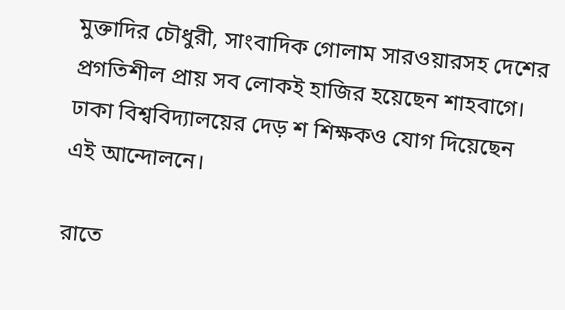মুক্তাদির চৌধুরী, সাংবাদিক গোলাম সারওয়ারসহ দেশের প্রগতিশীল প্রায় সব লোকই হাজির হয়েছেন শাহবাগে। ঢাকা বিশ্ববিদ্যালয়ের দেড় শ শিক্ষকও যোগ দিয়েছেন এই আন্দোলনে।

রাতে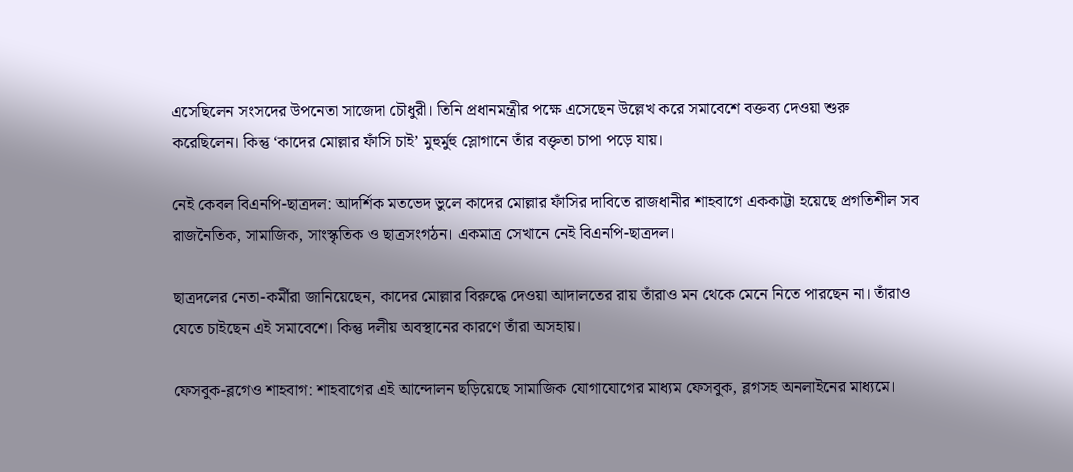এসেছিলেন সংসদের উপনেতা সাজেদা চৌধুরী। তিনি প্রধানমন্ত্রীর পক্ষে এসেছেন উল্লেখ করে সমাবেশে বক্তব্য দেওয়া শুরু করেছিলেন। কিন্তু ‘কাদের মোল্লার ফাঁসি চাই’ মুহুর্মুহু স্লোগানে তাঁর বক্তৃতা চাপা পড়ে যায়।

নেই কেবল বিএনপি-ছাত্রদল: আদর্শিক মতভেদ ভুলে কাদের মোল্লার ফাঁসির দাবিতে রাজধানীর শাহবাগে এককাট্টা হয়েছে প্রগতিশীল সব রাজনৈতিক, সামাজিক, সাংস্কৃতিক ও ছাত্রসংগঠন। একমাত্র সেখানে নেই বিএনপি-ছাত্রদল।

ছাত্রদলের নেতা-কর্মীরা জানিয়েছেন, কাদের মোল্লার বিরুদ্ধে দেওয়া আদালতের রায় তাঁরাও মন থেকে মেনে নিতে পারছেন না। তাঁরাও যেতে চাইছেন এই সমাবেশে। কিন্তু দলীয় অবস্থানের কারণে তাঁরা অসহায়।

ফেসবুক-ব্লগেও শাহবাগ: শাহবাগের এই আন্দোলন ছড়িয়েছে সামাজিক যোগাযোগের মাধ্যম ফেসবুক, ব্লগসহ অনলাইনের মাধ্যমে।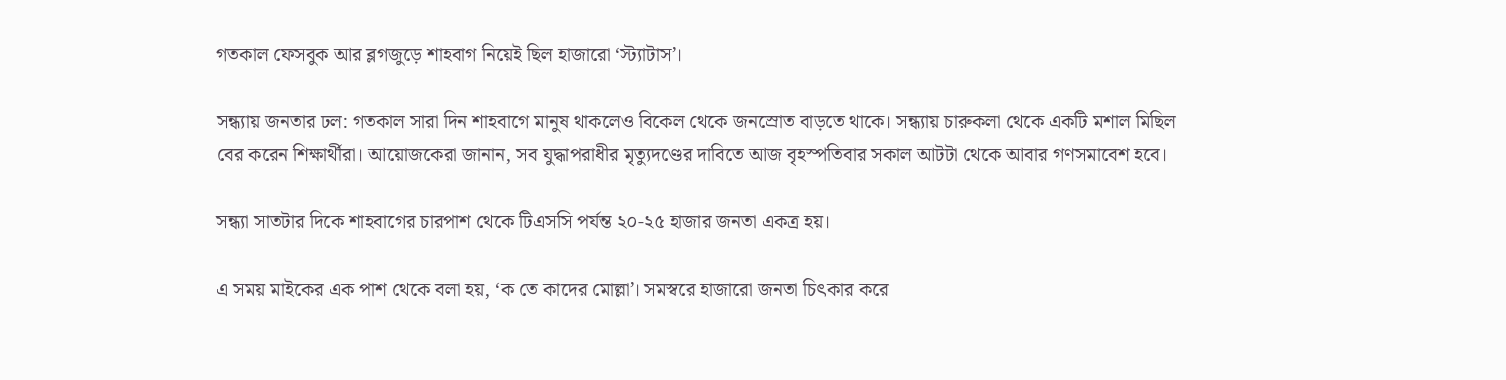গতকাল ফেসবুক আর ব্লগজুড়ে শাহবাগ নিয়েই ছিল হাজারো ‘স্ট্যাটাস’।

সন্ধ্যায় জনতার ঢল: গতকাল সারা দিন শাহবাগে মানুষ থাকলেও বিকেল থেকে জনস্রোত বাড়তে থাকে। সন্ধ্যায় চারুকলা থেকে একটি মশাল মিছিল বের করেন শিক্ষার্থীরা। আয়োজকেরা জানান, সব যুদ্ধাপরাধীর মৃত্যুদণ্ডের দাবিতে আজ বৃহস্পতিবার সকাল আটটা থেকে আবার গণসমাবেশ হবে।

সন্ধ্যা সাতটার দিকে শাহবাগের চারপাশ থেকে টিএসসি পর্যন্ত ২০-২৫ হাজার জনতা একত্র হয়।

এ সময় মাইকের এক পাশ থেকে বলা হয়, ‘ক তে কাদের মোল্লা’। সমস্বরে হাজারো জনতা চিৎকার করে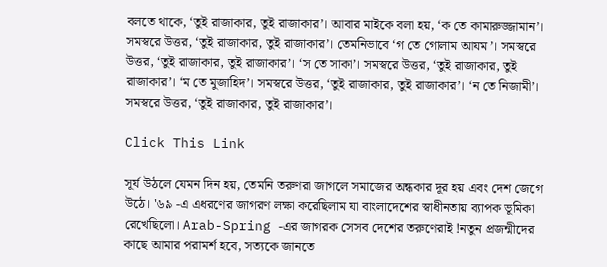বলতে থাকে, ‘তুই রাজাকার, তুই রাজাকার’। আবার মাইকে বলা হয়, ‘ক তে কামারুজ্জামান’। সমস্বরে উত্তর, ‘তুই রাজাকার, তুই রাজাকার’। তেমনিভাবে ‘গ তে গোলাম আযম’। সমস্বরে উত্তর, ‘তুই রাজাকার, তুই রাজাকার’। ‘স তে সাকা’। সমস্বরে উত্তর, ‘তুই রাজাকার, তুই রাজাকার’। ‘ম তে মুজাহিদ’। সমস্বরে উত্তর, ‘তুই রাজাকার, তুই রাজাকার’। ‘ন তে নিজামী’। সমস্বরে উত্তর, ‘তুই রাজাকার, তুই রাজাকার’।

Click This Link

সূর্য উঠলে যেমন দিন হয়, তেমনি তরুণরা জাগলে সমাজের অন্ধকার দূর হয় এবং দেশ জেগে উঠে। '৬৯ -এ এধরণের জাগরণ লক্ষা করেছিলাম যা বাংলাদেশের স্বাধীনতায় ব্যাপক ভূমিকা রেখেছিলো। Arab-Spring -এর জাগরক সেসব দেশের তরুণেরাই !নতুন প্রজন্মীদের কাছে আমার পরামর্শ হবে, সত্যকে জানতে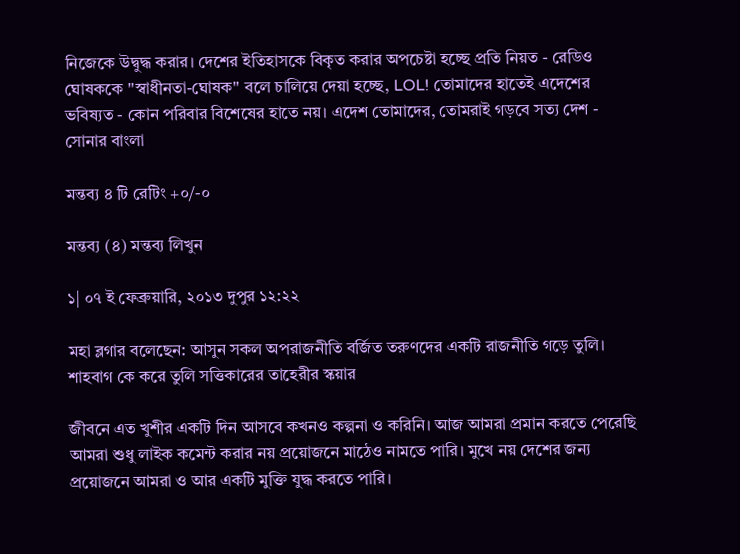নিজেকে উদ্বুদ্ধ করার। দেশের ইতিহাসকে বিকৃত করার অপচেষ্টা হচ্ছে প্রতি নিয়ত - রেডিও ঘোষককে ''স্বাধীনতা-ঘোষক'' বলে চালিয়ে দেয়া হচ্ছে, LOL! তোমাদের হাতেই এদেশের ভবিষ্যত - কোন পরিবার বিশেষের হাতে নয়। এদেশ তোমাদের, তোমরাই গড়বে সত্য দেশ - সোনার বাংলা

মন্তব্য ৪ টি রেটিং +০/-০

মন্তব্য (৪) মন্তব্য লিখুন

১| ০৭ ই ফেব্রুয়ারি, ২০১৩ দুপুর ১২:২২

মহা ব্লগার বলেছেন: আসুন সকল অপরাজনীতি বর্জিত তরুণদের একটি রাজনীতি গড়ে তুলি। শাহবাগ কে করে তুলি সত্তিকারের তাহেরীর স্কয়ার

জীবনে এত খুশীর একটি দিন আসবে কখনও কল্পনা ও করিনি। আজ আমরা প্রমান করতে পেরেছি আমরা শুধু লাইক কমেন্ট করার নয় প্রয়োজনে মাঠেও নামতে পারি। মুখে নয় দেশের জন্য প্রয়োজনে আমরা ও আর একটি মুক্তি যুদ্ধ করতে পারি।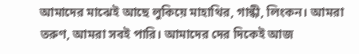আমাদের মাঝেই আছে লুকিয়ে মাহাথির, গান্ধী, লিংকন। আমরা তরুণ, আমরা সবই পারি। আমাদের দের দিকেই আজ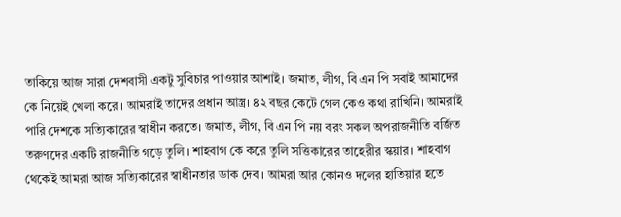তাকিয়ে আজ সারা দেশবাসী একটু সুবিচার পাওয়ার আশাই। জমাত, লীগ, বি এন পি সবাই আমাদের কে নিয়েই খেলা করে। আমরাই তাদের প্রধান আস্ত্র। ৪২ বছর কেটে গেল কেও কথা রাখিনি। আমরাই পারি দেশকে সত্যিকারের স্বাধীন করতে। জমাত, লীগ, বি এন পি নয় বরং সকল অপরাজনীতি বর্জিত তরুণদের একটি রাজনীতি গড়ে তুলি। শাহবাগ কে করে তুলি সত্তিকারের তাহেরীর স্কয়ার। শাহবাগ থেকেই আমরা আজ সত্যিকারের স্বাধীনতার ডাক দেব। আমরা আর কোনও দলের হাতিয়ার হতে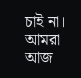চাই না। আমরা আজ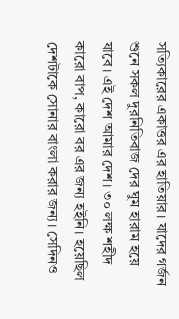সত্যিকারের একাত্তর এর হাতিয়ার। যাদের গর্জন শুনে সকল দুরনিতিবাজ দের ঘুম হারাম হয়ে যাবে। এই দেশ আমার দেশ। ৩০ লক্ষ শহীদ কারো বাপ, কারো বর এর জন্য হইনি। হয়েছিল দেশটাকে সোনার বাংলা করার জন্য। সেদিনও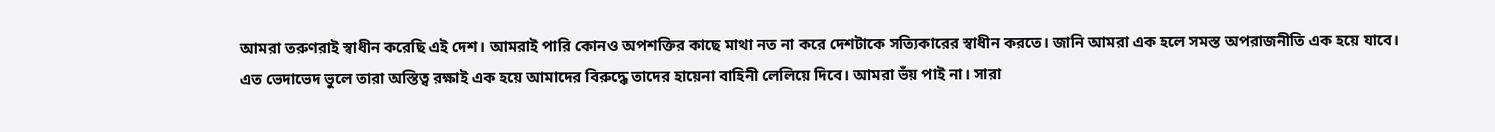আমরা তরুণরাই স্বাধীন করেছি এই দেশ। আমরাই পারি কোনও অপশক্তির কাছে মাথা নত না করে দেশটাকে সত্যিকারের স্বাধীন করতে। জানি আমরা এক হলে সমস্ত অপরাজনীতি এক হয়ে যাবে। এত ভেদাভেদ ভুলে তারা অস্তিত্ব রক্ষাই এক হয়ে আমাদের বিরুদ্ধে তাদের হায়েনা বাহিনী লেলিয়ে দিবে। আমরা ভঁয় পাই না। সারা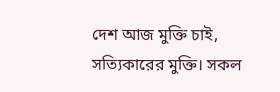দেশ আজ মুক্তি চাই, সত্যিকারের মুক্তি। সকল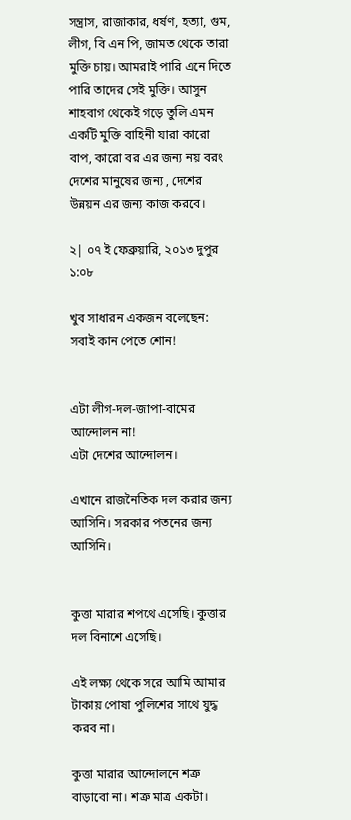সন্ত্রাস, রাজাকার, ধর্ষণ, হত্যা, গুম, লীগ, বি এন পি, জামত থেকে তারা মুক্তি চায়। আমরাই পারি এনে দিতে পারি তাদের সেই মুক্তি। আসুন শাহবাগ থেকেই গড়ে তুলি এমন একটি মুক্তি বাহিনী যারা কারো বাপ, কারো বর এর জন্য নয় বরং দেশের মানুষের জন্য , দেশের উন্নয়ন এর জন্য কাজ করবে।

২| ০৭ ই ফেব্রুয়ারি, ২০১৩ দুপুর ১:০৮

খুব সাধারন একজন বলেছেন: সবাই কান পেতে শোন!


এটা লীগ-দল-জাপা-বামের আন্দোলন না!
এটা দেশের আন্দোলন।

এখানে রাজনৈতিক দল করার জন্য আসিনি। সরকার পতনের জন্য আসিনি।


কুত্তা মারার শপথে এসেছি। কুত্তার দল বিনাশে এসেছি।

এই লক্ষ্য থেকে সরে আমি আমার টাকায় পোষা পুলিশের সাথে যুদ্ধ করব না।

কুত্তা মারার আন্দোলনে শত্রু বাড়াবো না। শত্রু মাত্র একটা।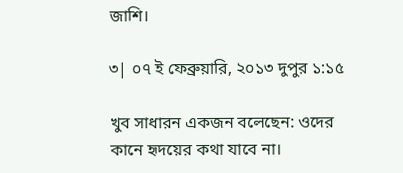জাশি।

৩| ০৭ ই ফেব্রুয়ারি, ২০১৩ দুপুর ১:১৫

খুব সাধারন একজন বলেছেন: ওদের কানে হৃদয়ের কথা যাবে না।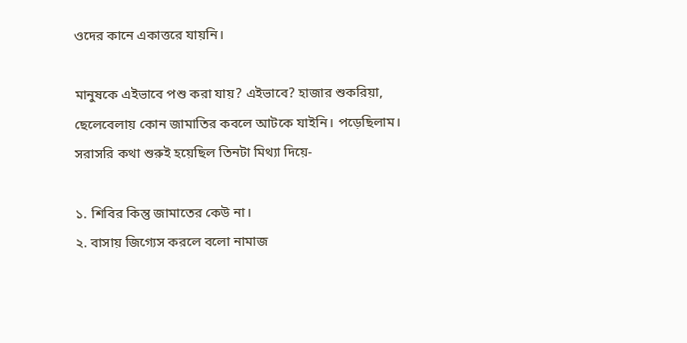ওদের কানে একাত্তরে যায়নি।

মানুষকে এইভাবে পশু করা যায়? এইভাবে? হাজার শুকরিয়া, ছেলেবেলায় কোন জামাতির কবলে আটকে যাইনি। পড়েছিলাম। সরাসরি কথা শুরুই হয়েছিল তিনটা মিথ্যা দিয়ে-

১. শিবির কিন্তু জামাতের কেউ না।
২. বাসায় জিগ্যেস করলে বলো নামাজ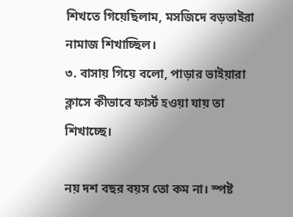শিখতে গিয়েছিলাম, মসজিদে বড়ভাইরা নামাজ শিখাচ্ছিল।
৩. বাসায় গিয়ে বলো, পাড়ার ভাইয়ারা ক্লাসে কীভাবে ফার্স্ট হওয়া যায় তা শিখাচ্ছে।

নয় দশ বছর বয়স তো কম না। স্পষ্ট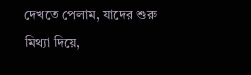দেখতে পেলাম, যাদের শুরু মিথ্যা দিয়ে,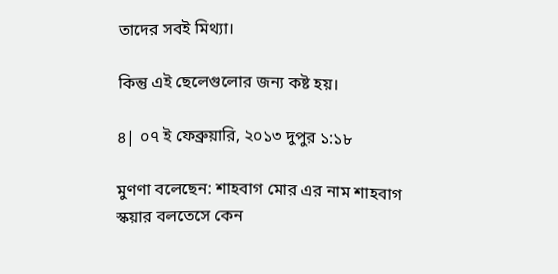তাদের সবই মিথ্যা।

কিন্তু এই ছেলেগুলোর জন্য কষ্ট হয়।

৪| ০৭ ই ফেব্রুয়ারি, ২০১৩ দুপুর ১:১৮

মুণণা বলেছেন: শাহবাগ মোর এর নাম শাহবাগ স্কয়ার বলতেসে কেন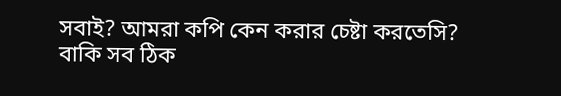সবাই? আমরা কপি কেন করার চেষ্টা করতেসি? বাকি সব ঠিক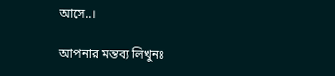আসে..।

আপনার মন্তব্য লিখুনঃ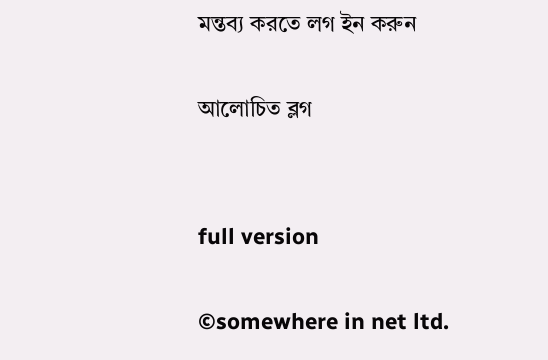মন্তব্য করতে লগ ইন করুন

আলোচিত ব্লগ


full version

©somewhere in net ltd.